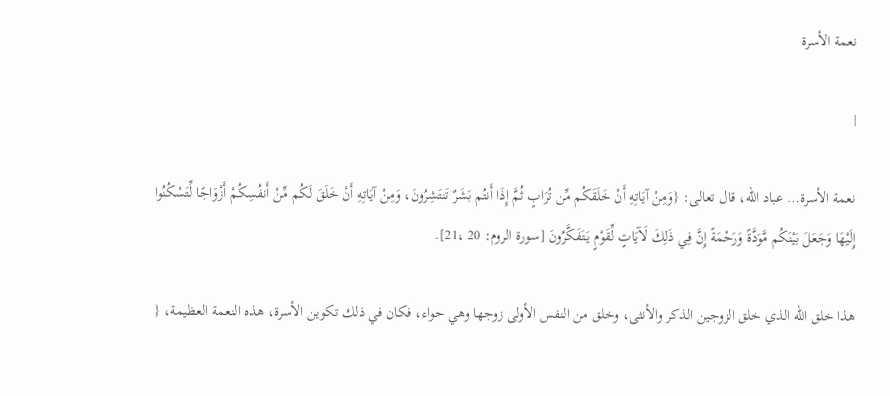نعمة الأسرة

|

نعمة الأسرة… عباد الله، قال تعالى: {وَمِنْ آيَاتِهِ أَنْ خَلَقَكُم مِّن تُرَابٍ ثُمَّ إِذَا أَنتُم بَشَرٌ تَنتَشِرُونَ، وَمِنْ آيَاتِهِ أَنْ خَلَقَ لَكُم مِّنْ أَنفُسِكُمْ أَزْوَاجًا لِّتَسْكُنُوا إِلَيْهَا وَجَعَلَ بَيْنَكُم مَّوَدَّةً وَرَحْمَةً إِنَّ فِي ذَلِكَ لَآيَاتٍ لِّقَوْمٍ يَتَفَكَّرُونَ [سورة الروم: 20 ،21].

هذا خلق الله الذي خلق الزوجين الذكر والأنثى، وخلق من النفس الأولى زوجها وهي حواء، فكان في ذلك تكوين الأسرة، هذه النعمة العظيمة، {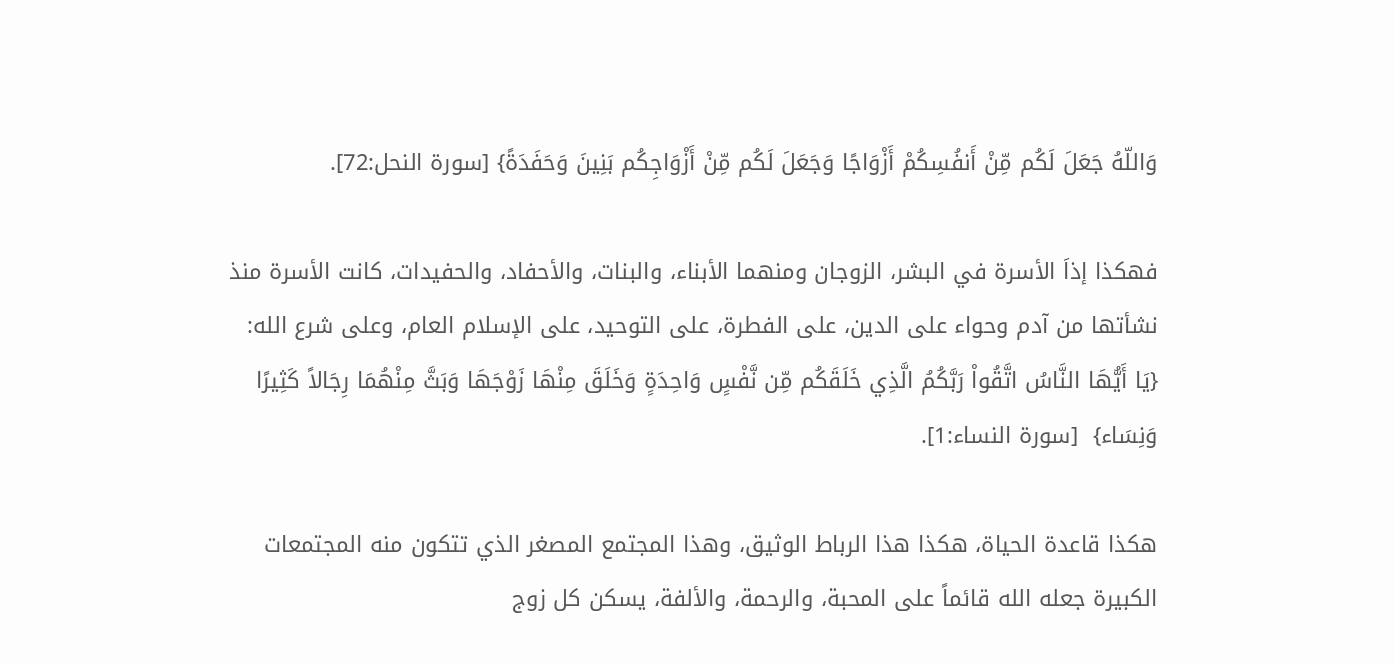وَاللّهُ جَعَلَ لَكُم مِّنْ أَنفُسِكُمْ أَزْوَاجًا وَجَعَلَ لَكُم مِّنْ أَزْوَاجِكُم بَنِينَ وَحَفَدَةً} [سورة النحل:72].

فهكذا إذاَ الأسرة في البشر، الزوجان ومنهما الأبناء، والبنات، والأحفاد، والحفيدات، كانت الأسرة منذ نشأتها من آدم وحواء على الدين، على الفطرة، على التوحيد، على الإسلام العام، وعلى شرع الله: {يَا أَيُّهَا النَّاسُ اتَّقُواْ رَبَّكُمُ الَّذِي خَلَقَكُم مِّن نَّفْسٍ وَاحِدَةٍ وَخَلَقَ مِنْهَا زَوْجَهَا وَبَثَّ مِنْهُمَا رِجَالاً كَثِيرًا وَنِسَاء}  [سورة النساء:1].

هكذا قاعدة الحياة، هكذا هذا الرباط الوثيق، وهذا المجتمع المصغر الذي تتكون منه المجتمعات الكبيرة جعله الله قائماً على المحبة، والرحمة، والألفة، يسكن كل زوج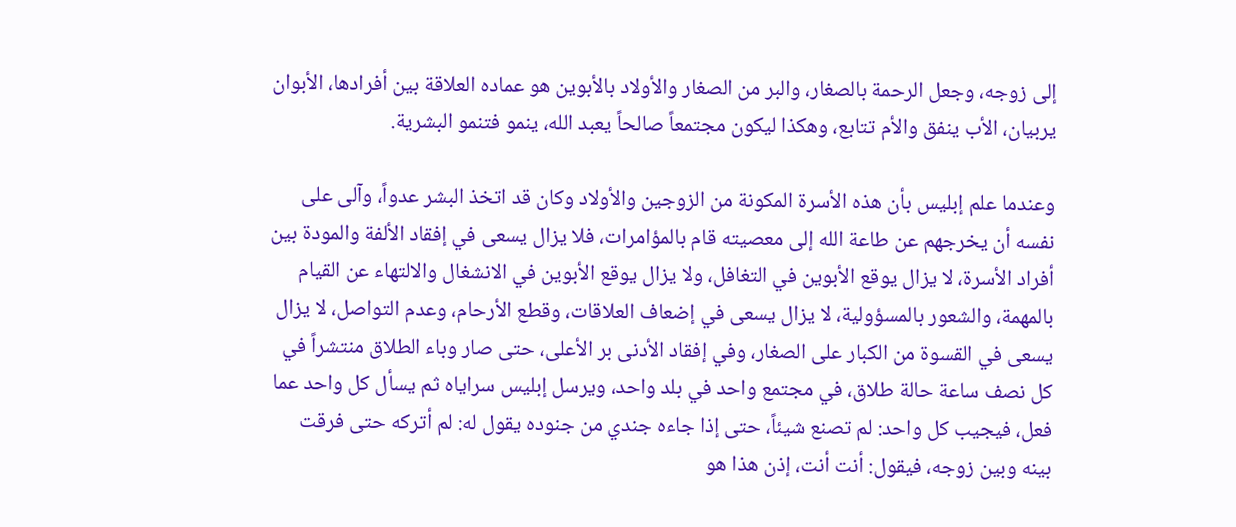إلى زوجه، وجعل الرحمة بالصغار، والبر من الصغار والأولاد بالأبوين هو عماده العلاقة بين أفرادها، الأبوان يربيان، الأب ينفق والأم تتابع، وهكذا ليكون مجتمعاً صالحاً يعبد الله، ينمو فتنمو البشرية.

وعندما علم إبليس بأن هذه الأسرة المكونة من الزوجين والأولاد وكان قد اتخذ البشر عدواً، وآلى على نفسه أن يخرجهم عن طاعة الله إلى معصيته قام بالمؤامرات، فلا يزال يسعى في إفقاد الألفة والمودة بين أفراد الأسرة، لا يزال يوقع الأبوين في التغافل، ولا يزال يوقع الأبوين في الانشغال والالتهاء عن القيام بالمهمة، والشعور بالمسؤولية، لا يزال يسعى في إضعاف العلاقات، وقطع الأرحام، وعدم التواصل، لا يزال يسعى في القسوة من الكبار على الصغار، وفي إفقاد الأدنى بر الأعلى، حتى صار وباء الطلاق منتشراً في كل نصف ساعة حالة طلاق، في مجتمع واحد في بلد واحد، ويرسل إبليس سراياه ثم يسأل كل واحد عما فعل، فيجيب كل واحد: لم تصنع شيئاً، حتى إذا جاءه جندي من جنوده يقول له: لم أتركه حتى فرقت بينه وبين زوجه، فيقول: أنت أنت، إذن هذا هو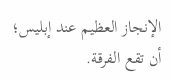الإنجاز العظيم عند إبليس؛ أن تقع الفرقة.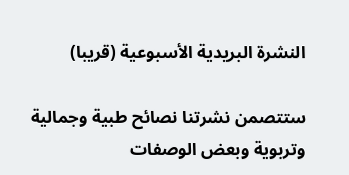النشرة البريدية الأسبوعية (قريبا)

ستتصمن نشرتنا نصائح طبية وجمالية وتربوية وبعض الوصفات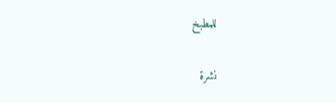للمطبخ

نشرة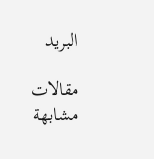البريد

مقالات مشابهة